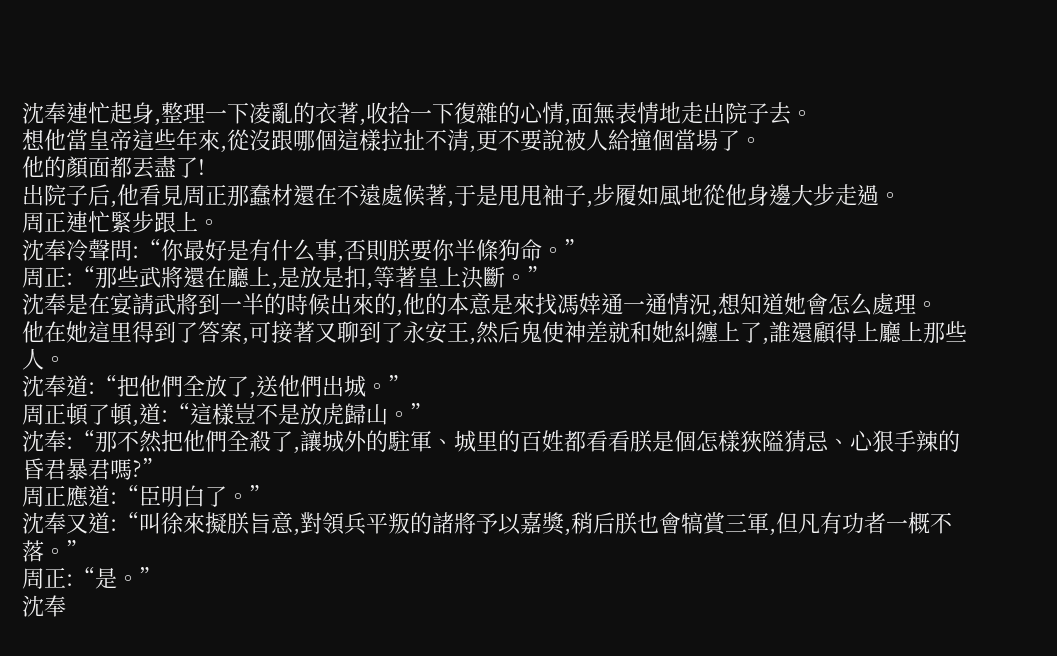沈奉連忙起身,整理一下凌亂的衣著,收拾一下復雜的心情,面無表情地走出院子去。
想他當皇帝這些年來,從沒跟哪個這樣拉扯不清,更不要說被人給撞個當場了。
他的顏面都丟盡了!
出院子后,他看見周正那蠢材還在不遠處候著,于是甩甩袖子,步履如風地從他身邊大步走過。
周正連忙緊步跟上。
沈奉冷聲問:“你最好是有什么事,否則朕要你半條狗命。”
周正:“那些武將還在廳上,是放是扣,等著皇上決斷。”
沈奉是在宴請武將到一半的時候出來的,他的本意是來找馮婞通一通情況,想知道她會怎么處理。
他在她這里得到了答案,可接著又聊到了永安王,然后鬼使神差就和她糾纏上了,誰還顧得上廳上那些人。
沈奉道:“把他們全放了,送他們出城。”
周正頓了頓,道:“這樣豈不是放虎歸山。”
沈奉:“那不然把他們全殺了,讓城外的駐軍、城里的百姓都看看朕是個怎樣狹隘猜忌、心狠手辣的昏君暴君嗎?”
周正應道:“臣明白了。”
沈奉又道:“叫徐來擬朕旨意,對領兵平叛的諸將予以嘉獎,稍后朕也會犒賞三軍,但凡有功者一概不落。”
周正:“是。”
沈奉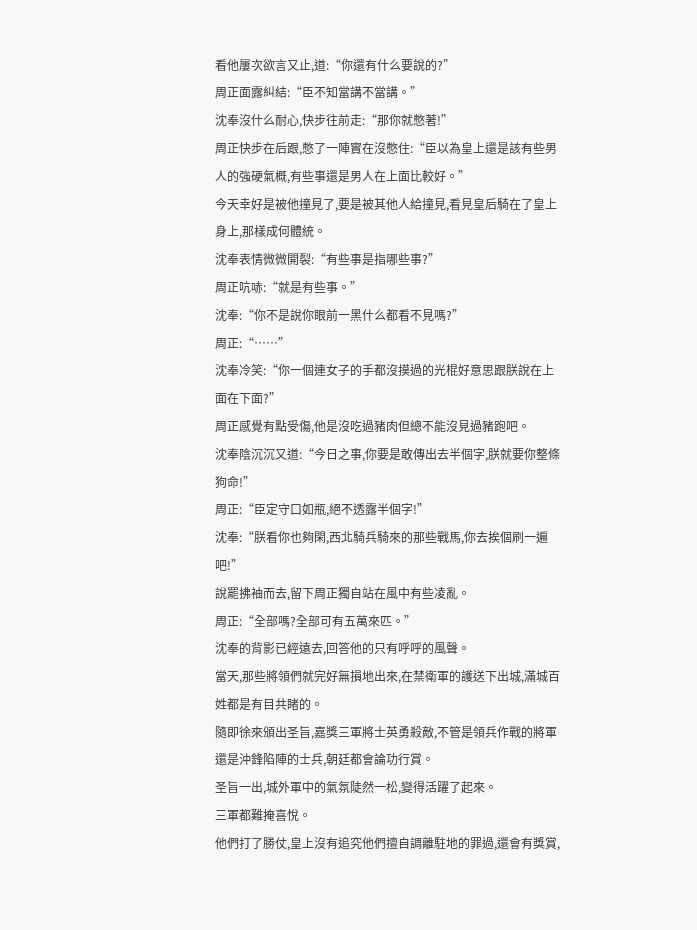看他屢次欲言又止,道:“你還有什么要說的?”
周正面露糾結:“臣不知當講不當講。”
沈奉沒什么耐心,快步往前走:“那你就憋著!”
周正快步在后跟,憋了一陣實在沒憋住:“臣以為皇上還是該有些男人的強硬氣概,有些事還是男人在上面比較好。”
今天幸好是被他撞見了,要是被其他人給撞見,看見皇后騎在了皇上身上,那樣成何體統。
沈奉表情微微開裂:“有些事是指哪些事?”
周正吭哧:“就是有些事。”
沈奉:“你不是說你眼前一黑什么都看不見嗎?”
周正:“……”
沈奉冷笑:“你一個連女子的手都沒摸過的光棍好意思跟朕說在上面在下面?”
周正感覺有點受傷,他是沒吃過豬肉但總不能沒見過豬跑吧。
沈奉陰沉沉又道:“今日之事,你要是敢傳出去半個字,朕就要你整條狗命!”
周正:“臣定守口如瓶,絕不透露半個字!”
沈奉:“朕看你也夠閑,西北騎兵騎來的那些戰馬,你去挨個刷一遍吧!”
說罷拂袖而去,留下周正獨自站在風中有些凌亂。
周正:“全部嗎?全部可有五萬來匹。”
沈奉的背影已經遠去,回答他的只有呼呼的風聲。
當天,那些將領們就完好無損地出來,在禁衛軍的護送下出城,滿城百姓都是有目共睹的。
隨即徐來頒出圣旨,嘉獎三軍將士英勇殺敵,不管是領兵作戰的將軍還是沖鋒陷陣的士兵,朝廷都會論功行賞。
圣旨一出,城外軍中的氣氛陡然一松,變得活躍了起來。
三軍都難掩喜悅。
他們打了勝仗,皇上沒有追究他們擅自調離駐地的罪過,還會有獎賞,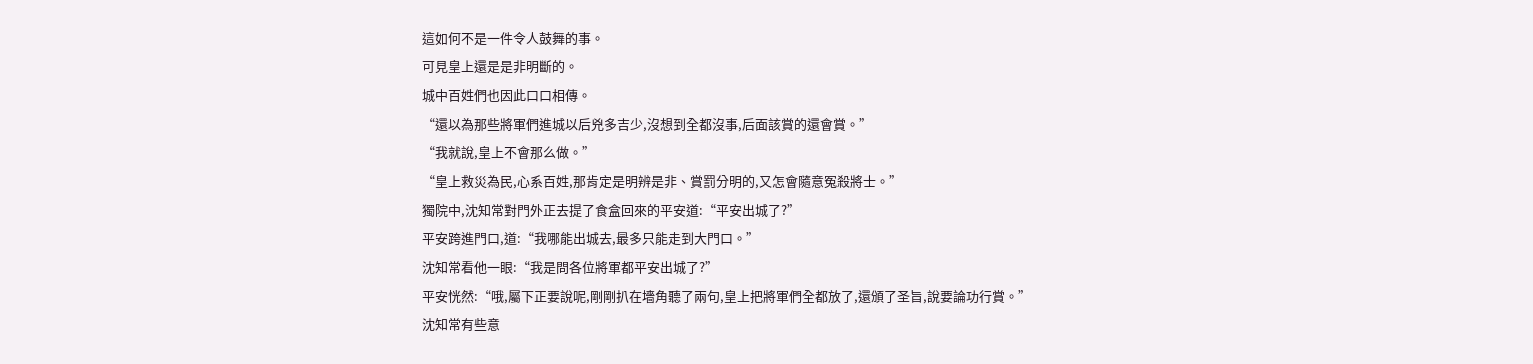這如何不是一件令人鼓舞的事。
可見皇上還是是非明斷的。
城中百姓們也因此口口相傳。
“還以為那些將軍們進城以后兇多吉少,沒想到全都沒事,后面該賞的還會賞。”
“我就說,皇上不會那么做。”
“皇上救災為民,心系百姓,那肯定是明辨是非、賞罰分明的,又怎會隨意冤殺將士。”
獨院中,沈知常對門外正去提了食盒回來的平安道:“平安出城了?”
平安跨進門口,道:“我哪能出城去,最多只能走到大門口。”
沈知常看他一眼:“我是問各位將軍都平安出城了?”
平安恍然:“哦,屬下正要說呢,剛剛扒在墻角聽了兩句,皇上把將軍們全都放了,還頒了圣旨,說要論功行賞。”
沈知常有些意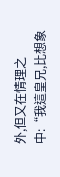外,但又在情理之中:“我這皇兄,比想象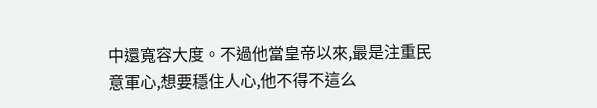中還寬容大度。不過他當皇帝以來,最是注重民意軍心,想要穩住人心,他不得不這么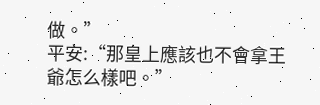做。”
平安:“那皇上應該也不會拿王爺怎么樣吧。”